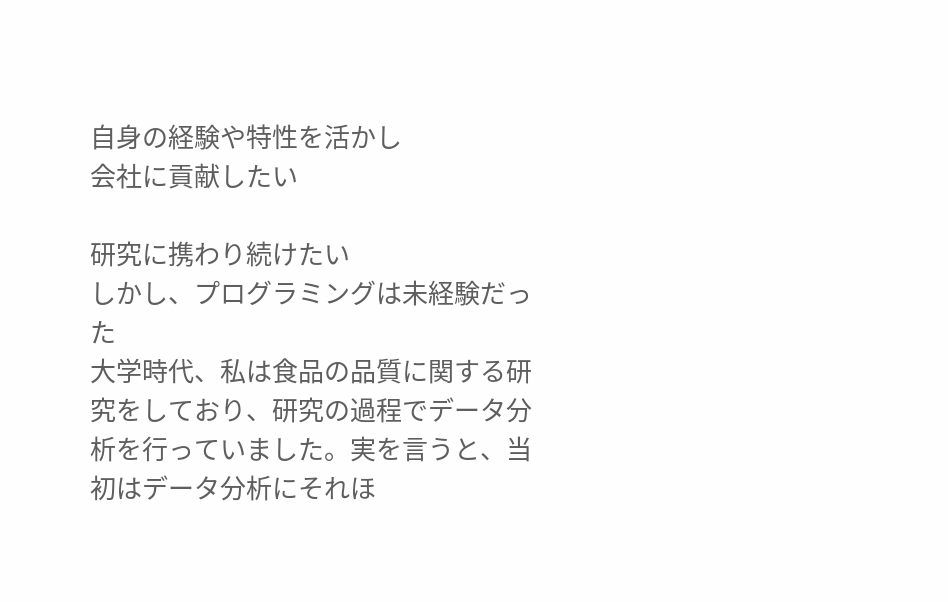自身の経験や特性を活かし
会社に貢献したい

研究に携わり続けたい
しかし、プログラミングは未経験だった
大学時代、私は食品の品質に関する研究をしており、研究の過程でデータ分析を行っていました。実を言うと、当初はデータ分析にそれほ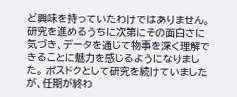ど興味を持っていたわけではありません。研究を進めるうちに次第にその面白さに気づき、データを通じて物事を深く理解できることに魅力を感じるようになりました。 ポスドクとして研究を続けていましたが、任期が終わ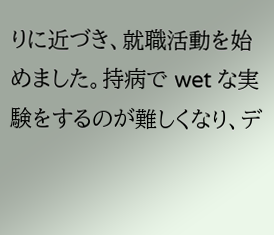りに近づき、就職活動を始めました。持病で wet な実験をするのが難しくなり、デ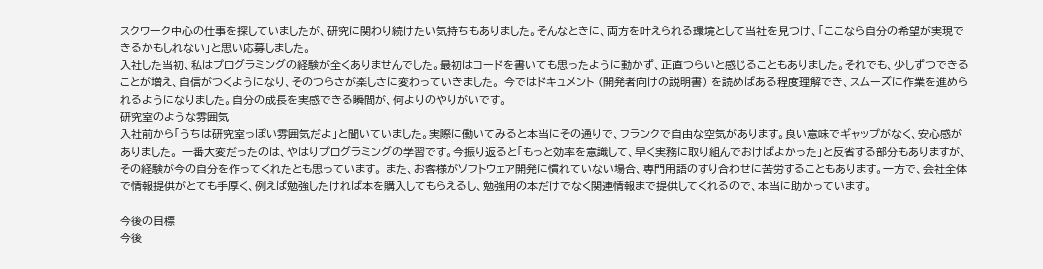スクワーク中心の仕事を探していましたが、研究に関わり続けたい気持ちもありました。そんなときに、両方を叶えられる環境として当社を見つけ、「ここなら自分の希望が実現できるかもしれない」と思い応募しました。
入社した当初、私はプログラミングの経験が全くありませんでした。最初はコードを書いても思ったように動かず、正直つらいと感じることもありました。それでも、少しずつできることが増え、自信がつくようになり、そのつらさが楽しさに変わっていきました。 今ではドキュメント (開発者向けの説明書) を読めばある程度理解でき、スムーズに作業を進められるようになりました。自分の成長を実感できる瞬間が、何よりのやりがいです。
研究室のような雰囲気
入社前から「うちは研究室っぽい雰囲気だよ」と聞いていました。実際に働いてみると本当にその通りで、フランクで自由な空気があります。良い意味でギャップがなく、安心感がありました。 一番大変だったのは、やはりプログラミングの学習です。今振り返ると「もっと効率を意識して、早く実務に取り組んでおけばよかった」と反省する部分もありますが、その経験が今の自分を作ってくれたとも思っています。 また、お客様がソフトウェア開発に慣れていない場合、専門用語のすり合わせに苦労することもあります。一方で、会社全体で情報提供がとても手厚く、例えば勉強したければ本を購入してもらえるし、勉強用の本だけでなく関連情報まで提供してくれるので、本当に助かっています。

今後の目標
今後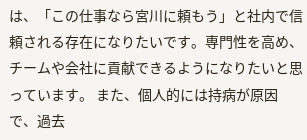は、「この仕事なら宮川に頼もう」と社内で信頼される存在になりたいです。専門性を高め、チームや会社に貢献できるようになりたいと思っています。 また、個人的には持病が原因で、過去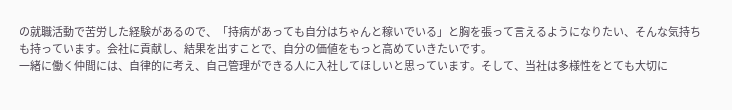の就職活動で苦労した経験があるので、「持病があっても自分はちゃんと稼いでいる」と胸を張って言えるようになりたい、そんな気持ちも持っています。会社に貢献し、結果を出すことで、自分の価値をもっと高めていきたいです。
一緒に働く仲間には、自律的に考え、自己管理ができる人に入社してほしいと思っています。そして、当社は多様性をとても大切に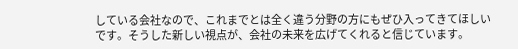している会社なので、これまでとは全く違う分野の方にもぜひ入ってきてほしいです。そうした新しい視点が、会社の未来を広げてくれると信じています。